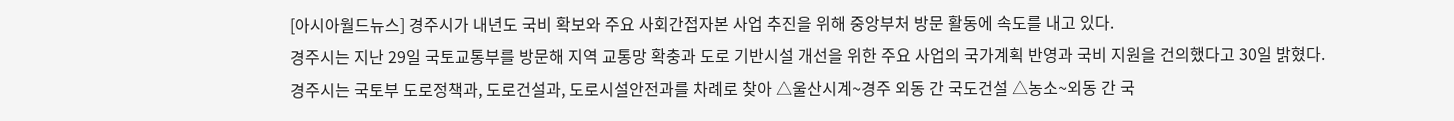[아시아월드뉴스] 경주시가 내년도 국비 확보와 주요 사회간접자본 사업 추진을 위해 중앙부처 방문 활동에 속도를 내고 있다.
경주시는 지난 29일 국토교통부를 방문해 지역 교통망 확충과 도로 기반시설 개선을 위한 주요 사업의 국가계획 반영과 국비 지원을 건의했다고 30일 밝혔다.
경주시는 국토부 도로정책과, 도로건설과, 도로시설안전과를 차례로 찾아 △울산시계~경주 외동 간 국도건설 △농소~외동 간 국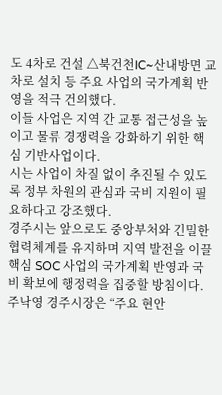도 4차로 건설 △북건천IC~산내방면 교차로 설치 등 주요 사업의 국가계획 반영을 적극 건의했다.
이들 사업은 지역 간 교통 접근성을 높이고 물류 경쟁력을 강화하기 위한 핵심 기반사업이다.
시는 사업이 차질 없이 추진될 수 있도록 정부 차원의 관심과 국비 지원이 필요하다고 강조했다.
경주시는 앞으로도 중앙부처와 긴밀한 협력체계를 유지하며 지역 발전을 이끌 핵심 SOC 사업의 국가계획 반영과 국비 확보에 행정력을 집중할 방침이다.
주낙영 경주시장은 “주요 현안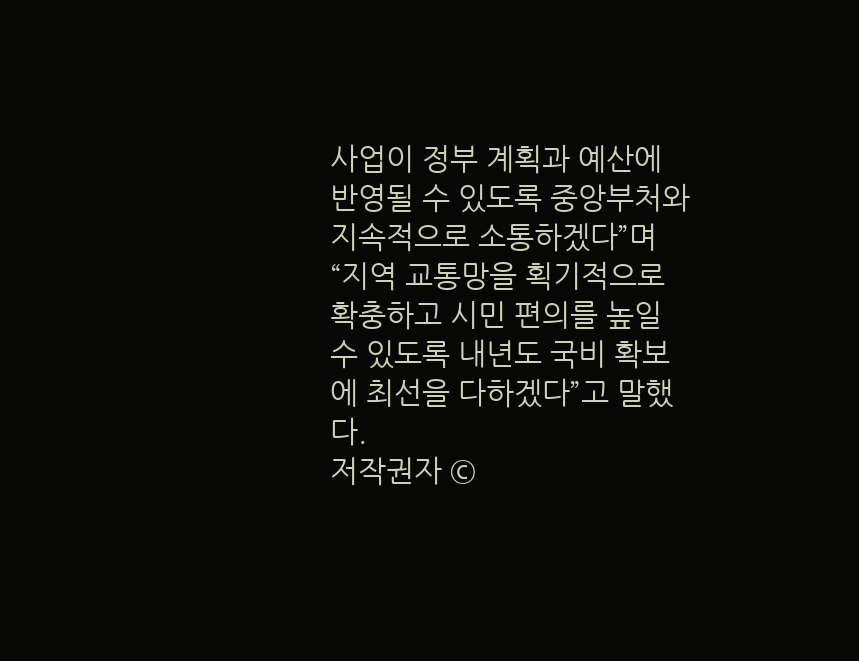사업이 정부 계획과 예산에 반영될 수 있도록 중앙부처와 지속적으로 소통하겠다”며 “지역 교통망을 획기적으로 확충하고 시민 편의를 높일 수 있도록 내년도 국비 확보에 최선을 다하겠다”고 말했다.
저작권자 ©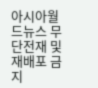아시아월드뉴스 무단전재 및 재배포 금지